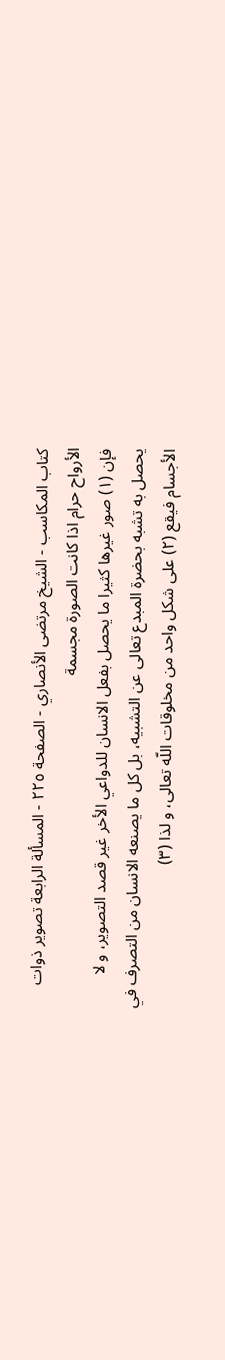كتاب المكاسب - الشيخ مرتضى الأنصاري - الصفحة ٢٢٥ - المسألة الرابعة تصوير ذوات الأرواح حرام اذا كانت الصورة مجسمة
فإن (١) صور غيرها كثيرا ما يحصل بفعل الانسان للدواعي الأخر غير قصد التصوير، و لا يحصل به تشبه بحضرة المبدع تعالى عن التشبيه، بل كل ما يصنعه الانسان من التصرف في الأجسام فيقع (٢) على شكل واحد من مخلوقات اللّه تعالى، و لذا (٣)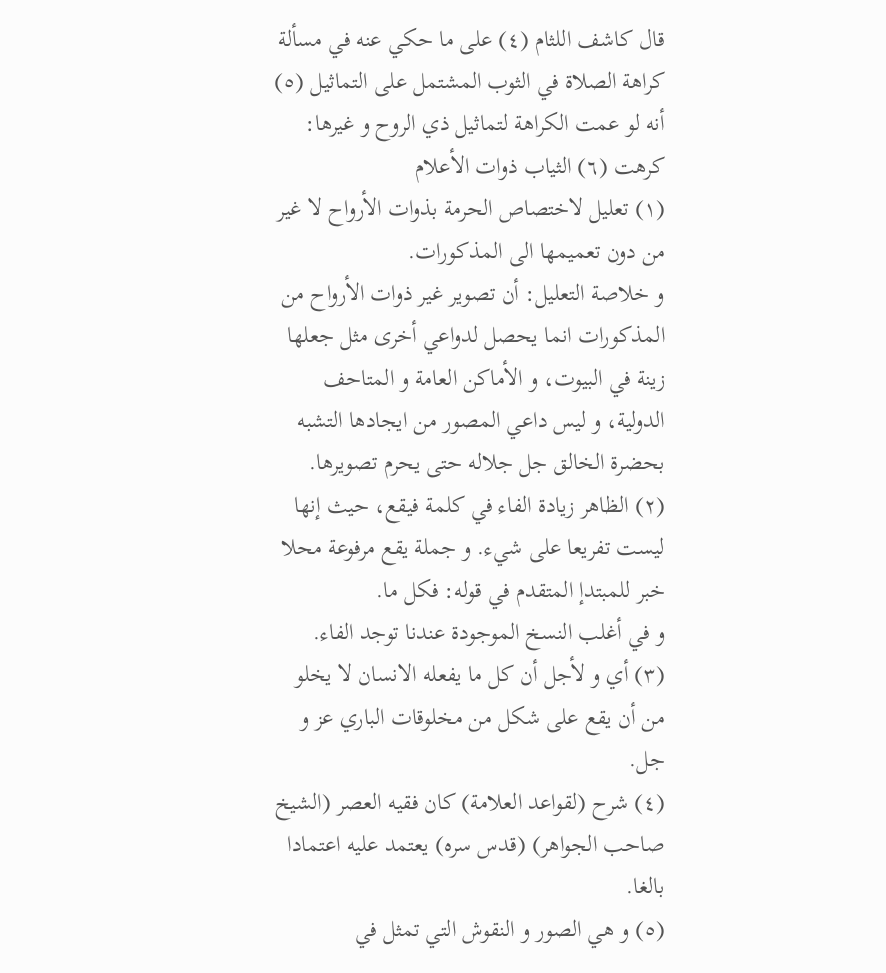قال كاشف اللثام (٤) على ما حكي عنه في مسألة كراهة الصلاة في الثوب المشتمل على التماثيل (٥) أنه لو عمت الكراهة لتماثيل ذي الروح و غيرها: كرهت (٦) الثياب ذوات الأعلام
(١) تعليل لاختصاص الحرمة بذوات الأرواح لا غير من دون تعميمها الى المذكورات.
و خلاصة التعليل: أن تصوير غير ذوات الأرواح من المذكورات انما يحصل لدواعي أخرى مثل جعلها زينة في البيوت، و الأماكن العامة و المتاحف الدولية، و ليس داعي المصور من ايجادها التشبه بحضرة الخالق جل جلاله حتى يحرم تصويرها.
(٢) الظاهر زيادة الفاء في كلمة فيقع، حيث إنها ليست تفريعا على شيء. و جملة يقع مرفوعة محلا خبر للمبتدإ المتقدم في قوله: فكل ما.
و في أغلب النسخ الموجودة عندنا توجد الفاء.
(٣) أي و لأجل أن كل ما يفعله الانسان لا يخلو من أن يقع على شكل من مخلوقات الباري عز و جل.
(٤) شرح (لقواعد العلامة) كان فقيه العصر (الشيخ صاحب الجواهر) (قدس سره) يعتمد عليه اعتمادا بالغا.
(٥) و هي الصور و النقوش التي تمثل في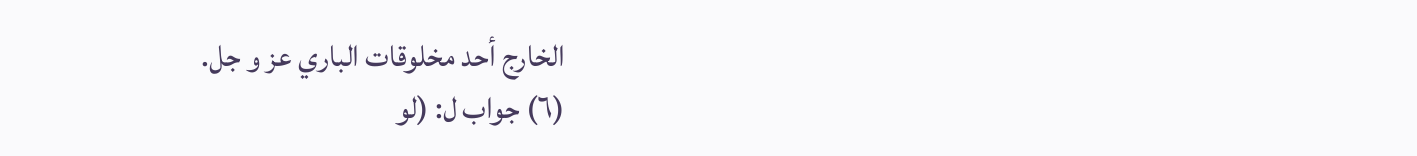الخارج أحد مخلوقات الباري عز و جل.
(٦) جواب ل: (لو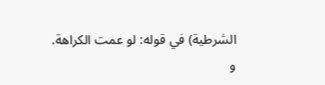الشرطية) في قوله: لو عمت الكراهة.
و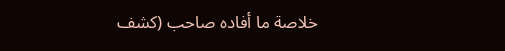خلاصة ما أفاده صاحب (كشف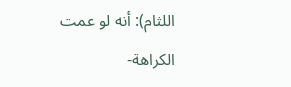اللثام): أنه لو عمت الكراهة-